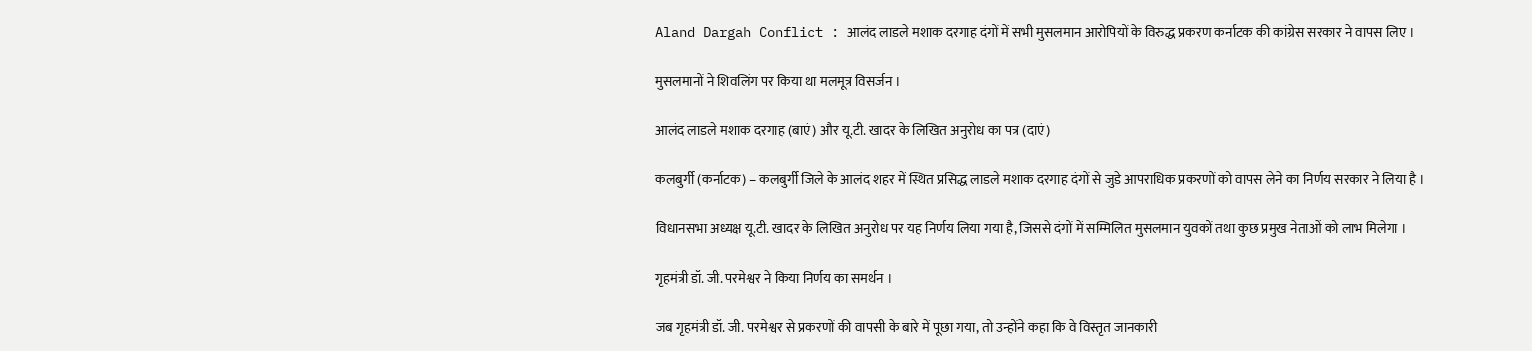Aland Dargah Conflict : आलंद लाडले मशाक दरगाह दंगों में सभी मुसलमान आरोपियों के विरुद्ध प्रकरण कर्नाटक की कांग्रेस सरकार ने वापस लिए ।

मुसलमानों ने शिवलिंग पर किया था मलमूत्र विसर्जन ।

आलंद लाडले मशाक दरगाह (बाएं) और यू.टी. खादर के लिखित अनुरोध का पत्र (दाएं)

कलबुर्गी (कर्नाटक) – कलबुर्गी जिले के आलंद शहर में स्थित प्रसिद्ध लाडले मशाक दरगाह दंगों से जुडे आपराधिक प्रकरणों को वापस लेने का निर्णय सरकार ने लिया है ।

विधानसभा अध्यक्ष यू.टी. खादर के लिखित अनुरोध पर यह निर्णय लिया गया है, जिससे दंगों में सम्मिलित मुसलमान युवकों तथा कुछ प्रमुख नेताओं को लाभ मिलेगा ।

गृहमंत्री डॉ. जी. परमेश्वर ने किया निर्णय का समर्थन ।

जब गृहमंत्री डॉ. जी. परमेश्वर से प्रकरणों की वापसी के बारे में पूछा गया, तो उन्होंने कहा कि वे विस्तृत जानकारी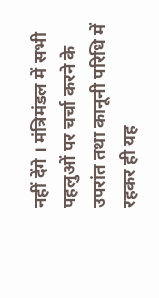नहीं देंगे । मंत्रिमंडल में सभी पहलुओं पर चर्चा करने के उपरांत तथा कानूनी परिधि में रहकर ही यह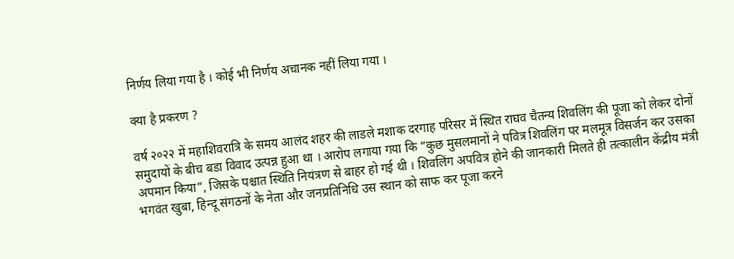निर्णय लिया गया है । कोई भी निर्णय अचानक नहीं लिया गया ।

क्या है प्रकरण ?

वर्ष २०२२ में महाशिवरात्रि के समय आलंद शहर की लाडले मशाक दरगाह परिसर में स्थित राघव चैतन्य शिवलिंग की पूजा को लेकर दोनों समुदायों के बीच बडा विवाद उत्पन्न हुआ था । आरोप लगाया गया कि “कुछ मुसलमानों ने पवित्र शिवलिंग पर मलमूत्र विसर्जन कर उसका अपमान किया”, जिसके पश्चात स्थिति नियंत्रण से बाहर हो गई थी । शिवलिंग अपवित्र होने की जानकारी मिलते ही तत्कालीन केंद्रीय मंत्री भगवंत खुबा, हिन्दू संगठनों के नेता और जनप्रतिनिधि उस स्थान को साफ कर पूजा करने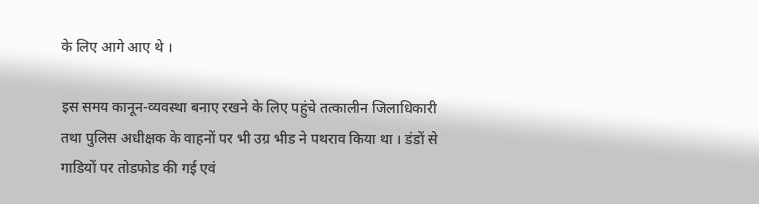के लिए आगे आए थे ।

इस समय कानून-व्यवस्था बनाए रखने के लिए पहुंचे तत्कालीन जिलाधिकारी तथा पुलिस अधीक्षक के वाहनों पर भी उग्र भीड ने पथराव किया था । डंडों से गाडियों पर तोडफोड की गई एवं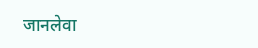जानलेवा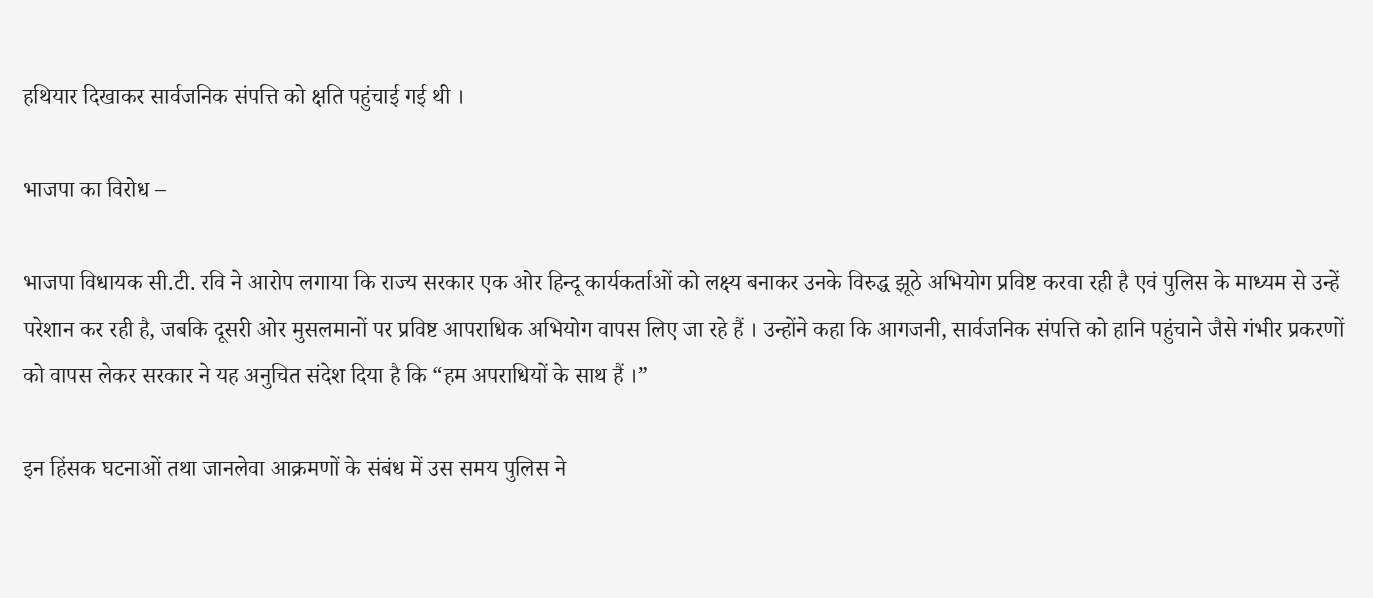हथियार दिखाकर सार्वजनिक संपत्ति को क्षति पहुंचाई गई थी ।

भाजपा का विरोध –

भाजपा विधायक सी.टी. रवि ने आरोप लगाया कि राज्य सरकार एक ओर हिन्दू कार्यकर्ताओं को लक्ष्य बनाकर उनके विरुद्ध झूठे अभियोग प्रविष्ट करवा रही है एवं पुलिस के माध्यम से उन्हें परेशान कर रही है, जबकि दूसरी ओर मुसलमानों पर प्रविष्ट आपराधिक अभियोग वापस लिए जा रहे हैं । उन्होंने कहा कि आगजनी, सार्वजनिक संपत्ति को हानि पहुंचाने जैसे गंभीर प्रकरणों को वापस लेकर सरकार ने यह अनुचित संदेश दिया है कि “हम अपराधियों के साथ हैं ।”

इन हिंसक घटनाओं तथा जानलेवा आक्रमणों के संबंध में उस समय पुलिस ने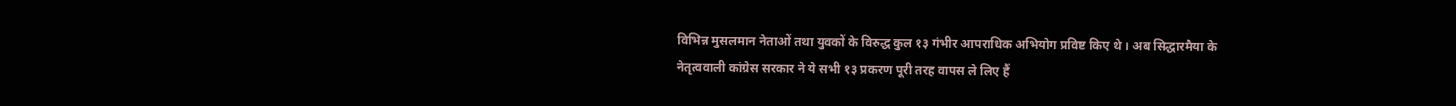विभिन्न मुसलमान नेताओं तथा युवकों के विरुद्ध कुल १३ गंभीर आपराधिक अभियोग प्रविष्ट किए थे । अब सिद्धारमैया के नेतृत्ववाली कांग्रेस सरकार ने ये सभी १३ प्रकरण पूरी तरह वापस ले लिए हैं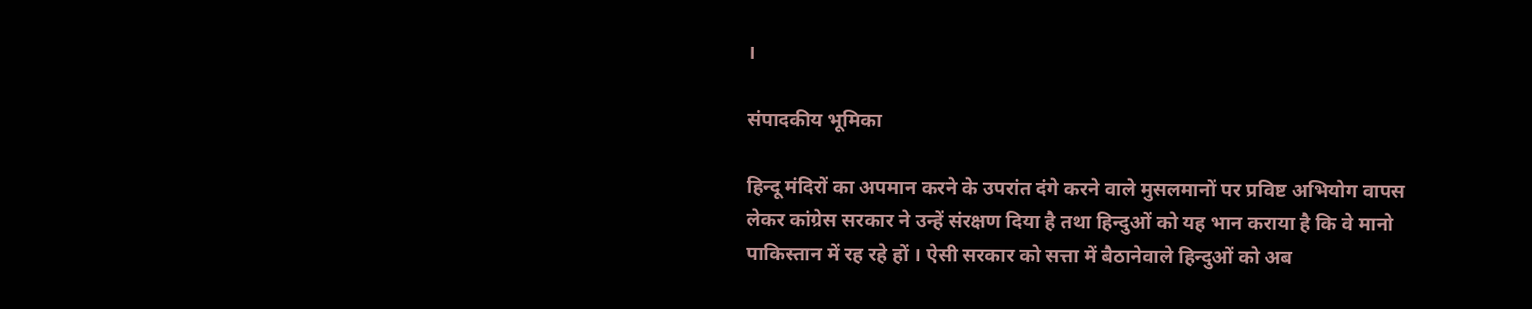।

संपादकीय भूमिका

हिन्दू मंदिरों का अपमान करने के उपरांत दंगे करने वाले मुसलमानों पर प्रविष्ट अभियोग वापस लेकर कांग्रेस सरकार ने उन्हें संरक्षण दिया है तथा हिन्दुओं को यह भान कराया है कि वे मानो पाकिस्तान में रह रहे हों । ऐसी सरकार को सत्ता में बैठानेवाले हिन्दुओं को अब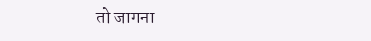तो जागना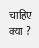चाहिए क्या ?